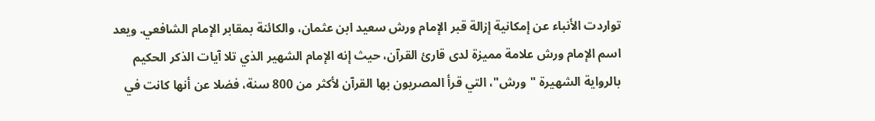تواردت الأنباء عن إمكانية إزالة قبر الإمام ورش سعيد ابن عثمان، والكائنة بمقابر الإمام الشافعي. ويعد اسم الإمام ورش علامة مميزة لدى قارئ القرآن، حيث إنه الإمام الشهير الذي تلا آيات الذكر الحكيم بالرواية الشهيرة "ورش"، التي قرأ المصريون بها القرآن لأكثر من 800 سنة، فضلا عن أنها كانت في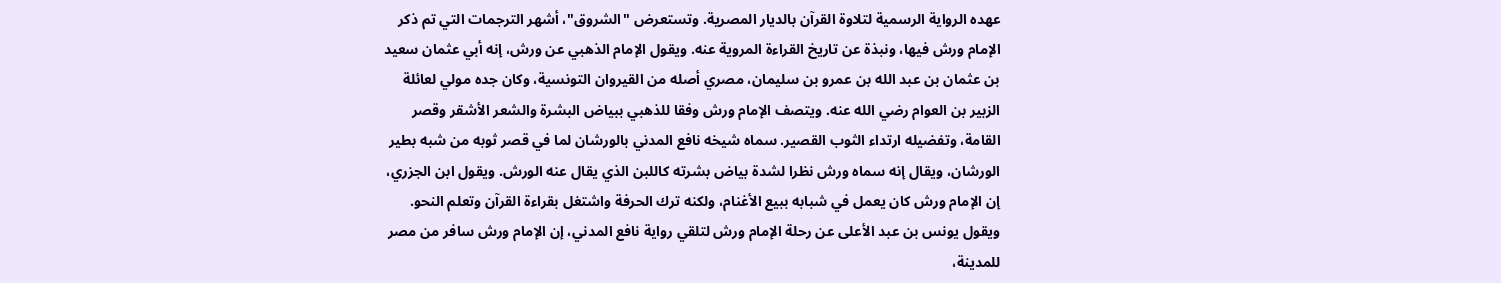عهده الرواية الرسمية لتلاوة القرآن بالديار المصرية. وتستعرض "الشروق"، أشهر الترجمات التي تم ذكر الإمام ورش فيها، ونبذة عن تاريخ القراءة المروية عنه. ويقول الإمام الذهبي عن ورش، إنه أبي عثمان سعيد بن عثمان بن عبد الله بن عمرو بن سليمان، مصري أصله من القيروان التونسية، وكان جده مولي لعائلة الزبير بن العوام رضي الله عنه. ويتصف الإمام ورش وفقا للذهبي ببياض البشرة والشعر الأشقر وقصر القامة، وتفضيله ارتداء الثوب القصير. سماه شيخه نافع المدني بالورشان لما في قصر ثوبه من شبه بطير الورشان، ويقال إنه سماه ورش نظرا لشدة بياض بشرته كاللبن الذي يقال عنه الورش. ويقول ابن الجزري، إن الإمام ورش كان يعمل في شبابه ببيع الأغنام، ولكنه ترك الحرفة واشتغل بقراءة القرآن وتعلم النحو. ويقول يونس بن عبد الأعلى عن رحلة الإمام ورش لتلقي رواية نافع المدني، إن الإمام ورش سافر من مصر للمدينة،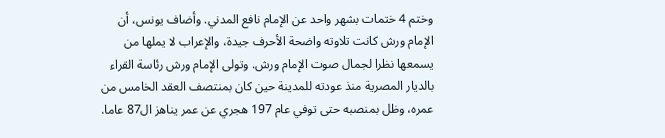وختم 4 ختمات بشهر واحد عن الإمام نافع المدني. وأضاف يونس، أن الإمام ورش كانت تلاوته واضحة الأحرف جيدة، والإعراب لا يملها من يسمعها نظرا لجمال صوت الإمام ورش. وتولى الإمام ورش رئاسة القراء بالديار المصرية منذ عودته للمدينة حين كان بمنتصف العقد الخامس من عمره، وظل بمنصبه حتى توفي عام 197 هجري عن عمر يناهز ال87 عاما.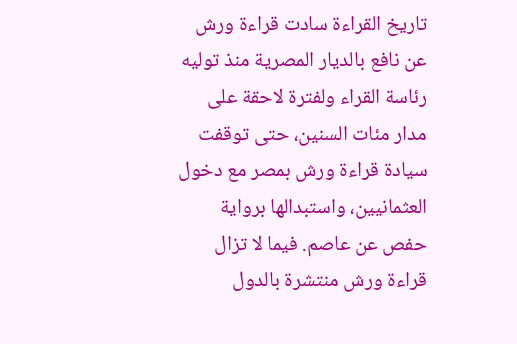تاريخ القراءة سادت قراءة ورش عن نافع بالديار المصرية منذ توليه رئاسة القراء ولفترة لاحقة على مدار مئات السنين، حتى توقفت سيادة قراءة ورش بمصر مع دخول العثمانيين، واستبدالها برواية حفص عن عاصم. فيما لا تزال قراءة ورش منتشرة بالدول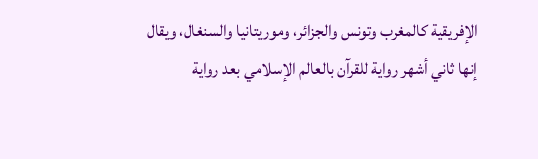الإفريقية كالمغرب وتونس والجزائر، وموريتانيا والسنغال، ويقال إنها ثاني أشهر رواية للقرآن بالعالم الإسلامي بعد رواية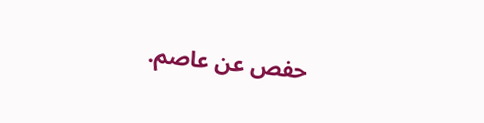حفص عن عاصم.